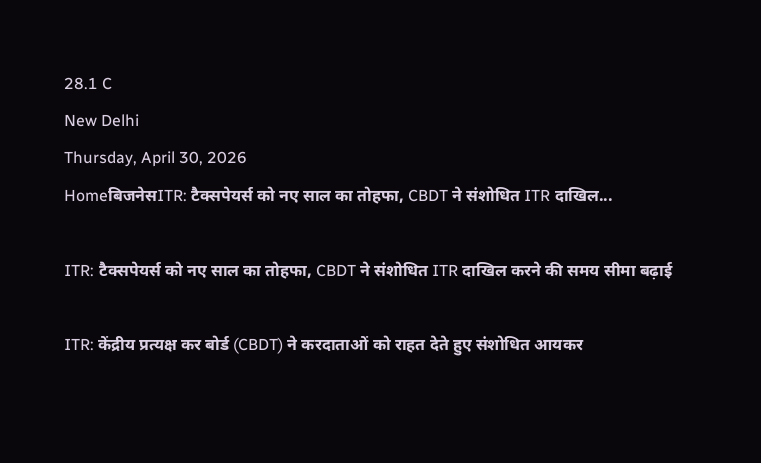28.1 C
New Delhi
Thursday, April 30, 2026
HomeबिजनेसITR: टैक्सपेयर्स को नए साल का तोहफा, CBDT ने संशोधित ITR दाखिल...

ITR: टैक्सपेयर्स को नए साल का तोहफा, CBDT ने संशोधित ITR दाखिल करने की समय सीमा बढ़ाई

ITR: केंद्रीय प्रत्यक्ष कर बोर्ड (CBDT) ने करदाताओं को राहत देते हुए संशोधित आयकर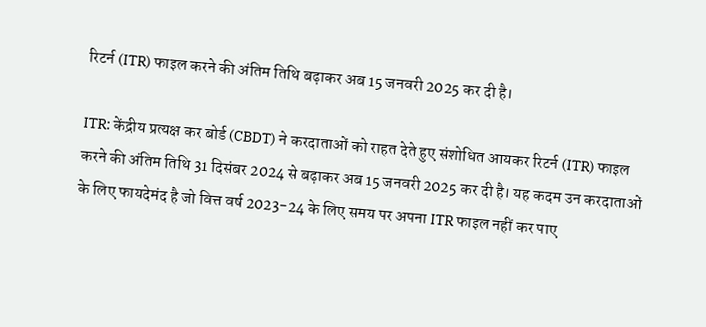रिटर्न (ITR) फाइल करने की अंतिम तिथि बढ़ाकर अब 15 जनवरी 2025 कर दी है।

ITR: केंद्रीय प्रत्यक्ष कर बोर्ड (CBDT) ने करदाताओं को राहत देते हुए संशोधित आयकर रिटर्न (ITR) फाइल करने की अंतिम तिथि 31 दिसंबर 2024 से बढ़ाकर अब 15 जनवरी 2025 कर दी है। यह कदम उन करदाताओं के लिए फायदेमंद है जो वित्त वर्ष 2023-24 के लिए समय पर अपना ITR फाइल नहीं कर पाए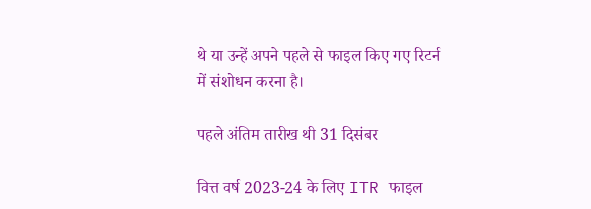थे या उन्हें अपने पहले से फाइल किए गए रिटर्न में संशोधन करना है।

पहले अंतिम तारीख थी 31 दिसंबर

वित्त वर्ष 2023-24 के लिए ITR फाइल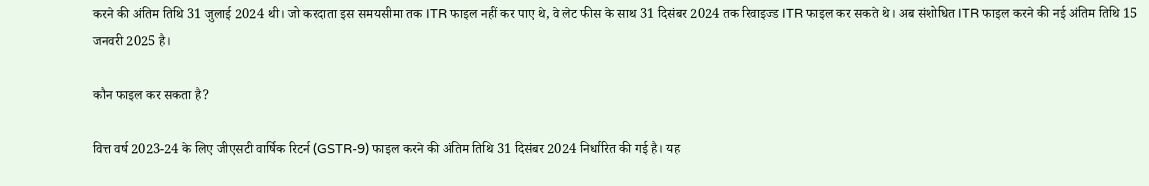करने की अंतिम तिथि 31 जुलाई 2024 थी। जो करदाता इस समयसीमा तक ITR फाइल नहीं कर पाए थे, वे लेट फीस के साथ 31 दिसंबर 2024 तक रिवाइज्ड ITR फाइल कर सकते थे। अब संशोधित ITR फाइल करने की नई अंतिम तिथि 15 जनवरी 2025 है।

कौन फाइल कर सकता है?

वित्त वर्ष 2023-24 के लिए जीएसटी वार्षिक रिटर्न (GSTR-9) फाइल करने की अंतिम तिथि 31 दिसंबर 2024 निर्धारित की गई है। यह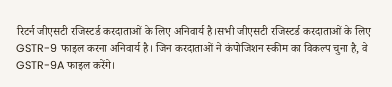रिटर्न जीएसटी रजिस्टर्ड करदाताओं के लिए अनिवार्य है।सभी जीएसटी रजिस्टर्ड करदाताओं के लिए GSTR-9 फाइल करना अनिवार्य है। जिन करदाताओं ने कंपोजिशन स्कीम का विकल्प चुना है, वे GSTR-9A फाइल करेंगे।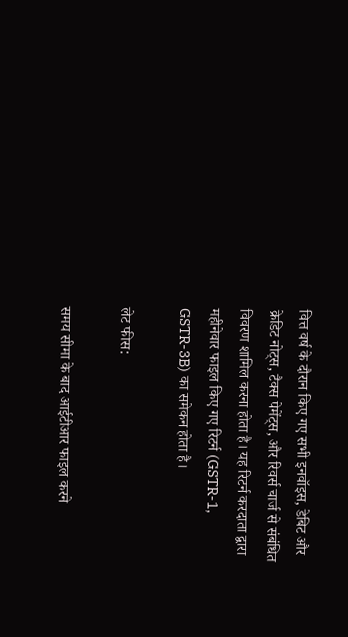वित्त वर्ष के दौरान किए गए सभी इनवॉइस, डेबिट और क्रेडिट नोट्स, टैक्स पेमेंट्स, और रिवर्स चार्ज से संबंधित विवरण शामिल करना होता है। यह रिटर्न करदाता द्वारा महीनेवार फाइल किए गए रिटर्न (GSTR-1, GSTR-3B) का समेकन होता है।

लेट फीस:

समय सीमा के बाद आईटीआर फाइल करने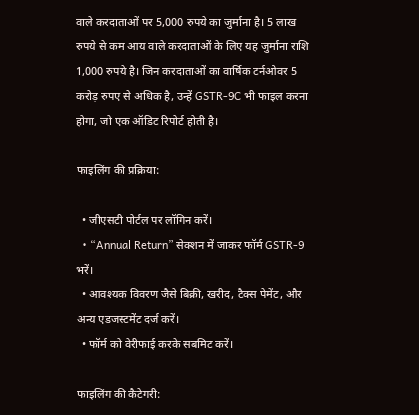वाले करदाताओं पर 5,000 रुपये का जुर्माना है। 5 लाख रुपये से कम आय वाले करदाताओं के लिए यह जुर्माना राशि 1,000 रुपये है। जिन करदाताओं का वार्षिक टर्नओवर 5 करोड़ रुपए से अधिक है, उन्हें GSTR-9C भी फाइल करना होगा, जो एक ऑडिट रिपोर्ट होती है।

फाइलिंग की प्रक्रिया:

  • जीएसटी पोर्टल पर लॉगिन करें।
  • “Annual Return” सेक्शन में जाकर फॉर्म GSTR-9 भरें।
  • आवश्यक विवरण जैसे बिक्री, खरीद, टैक्स पेमेंट, और अन्य एडजस्टमेंट दर्ज करें।
  • फॉर्म को वेरीफाई करके सबमिट करें।

फाइलिंग की कैटेगरी: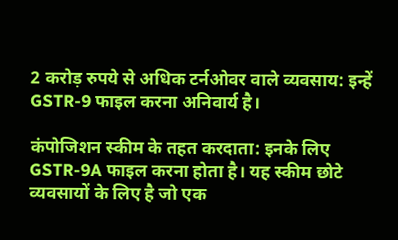2 करोड़ रुपये से अधिक टर्नओवर वाले व्यवसाय: इन्हें GSTR-9 फाइल करना अनिवार्य है।

कंपोजिशन स्कीम के तहत करदाता: इनके लिए GSTR-9A फाइल करना होता है। यह स्कीम छोटे व्यवसायों के लिए है जो एक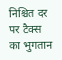निश्चित दर पर टैक्स का भुगतान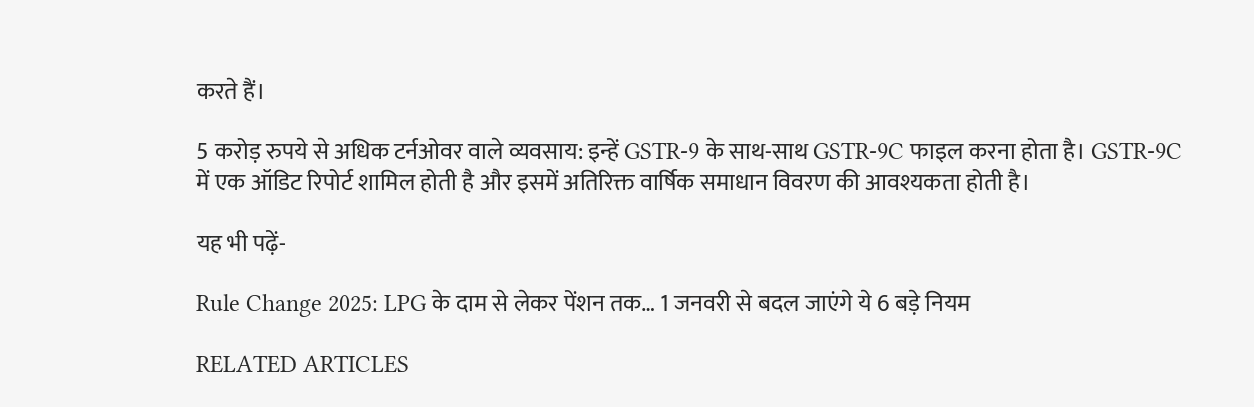करते हैं।

5 करोड़ रुपये से अधिक टर्नओवर वाले व्यवसाय: इन्हें GSTR-9 के साथ-साथ GSTR-9C फाइल करना होता है। GSTR-9C में एक ऑडिट रिपोर्ट शामिल होती है और इसमें अतिरिक्त वार्षिक समाधान विवरण की आवश्यकता होती है।

यह भी पढ़ें-

Rule Change 2025: LPG के दाम से लेकर पेंशन तक… 1 जनवरी से बदल जाएंगे ये 6 बड़े नियम

RELATED ARTICLES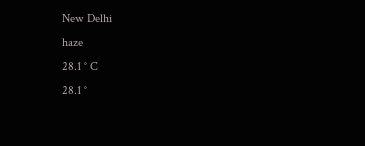New Delhi
haze
28.1 ° C
28.1 °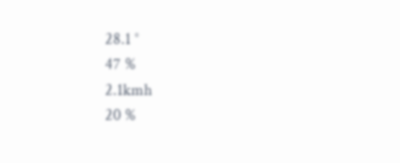28.1 °
47 %
2.1kmh
20 %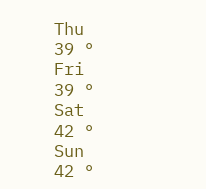Thu
39 °
Fri
39 °
Sat
42 °
Sun
42 °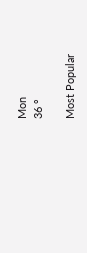Mon
36 °

Most Popular